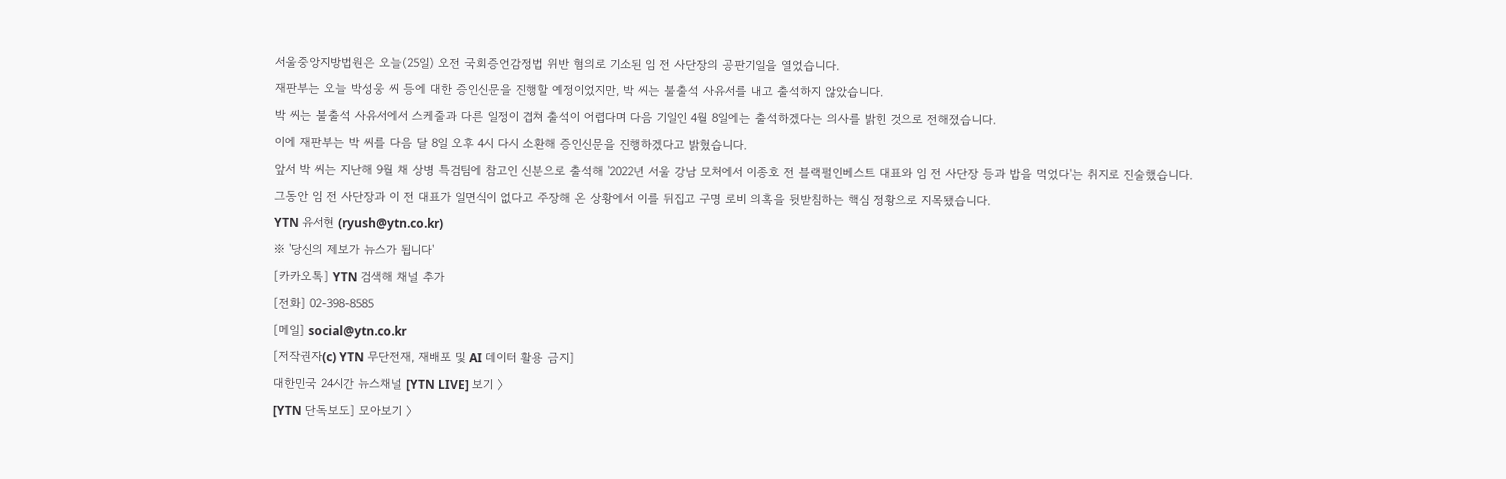서울중앙지방법원은 오늘(25일) 오전 국회증언감정법 위반 혐의로 기소된 임 전 사단장의 공판기일을 열었습니다.
재판부는 오늘 박성웅 씨 등에 대한 증인신문을 진행할 예정이었지만, 박 씨는 불출석 사유서를 내고 출석하지 않았습니다.
박 씨는 불출석 사유서에서 스케줄과 다른 일정이 겹쳐 출석이 어렵다며 다음 기일인 4월 8일에는 출석하겠다는 의사를 밝힌 것으로 전해졌습니다.
이에 재판부는 박 씨를 다음 달 8일 오후 4시 다시 소환해 증인신문을 진행하겠다고 밝혔습니다.
앞서 박 씨는 지난해 9월 채 상병 특검팀에 참고인 신분으로 출석해 '2022년 서울 강남 모처에서 이종호 전 블랙펄인베스트 대표와 임 전 사단장 등과 밥을 먹었다'는 취지로 진술했습니다.
그동안 임 전 사단장과 이 전 대표가 일면식이 없다고 주장해 온 상황에서 이를 뒤집고 구명 로비 의혹을 뒷받침하는 핵심 정황으로 지목됐습니다.
YTN 유서현 (ryush@ytn.co.kr)
※ '당신의 제보가 뉴스가 됩니다'
[카카오톡] YTN 검색해 채널 추가
[전화] 02-398-8585
[메일] social@ytn.co.kr
[저작권자(c) YTN 무단전재, 재배포 및 AI 데이터 활용 금지]
대한민국 24시간 뉴스채널 [YTN LIVE] 보기 〉
[YTN 단독보도] 모아보기 〉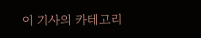이 기사의 카테고리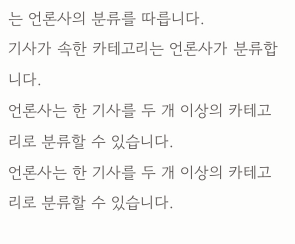는 언론사의 분류를 따릅니다.
기사가 속한 카테고리는 언론사가 분류합니다.
언론사는 한 기사를 두 개 이상의 카테고리로 분류할 수 있습니다.
언론사는 한 기사를 두 개 이상의 카테고리로 분류할 수 있습니다.